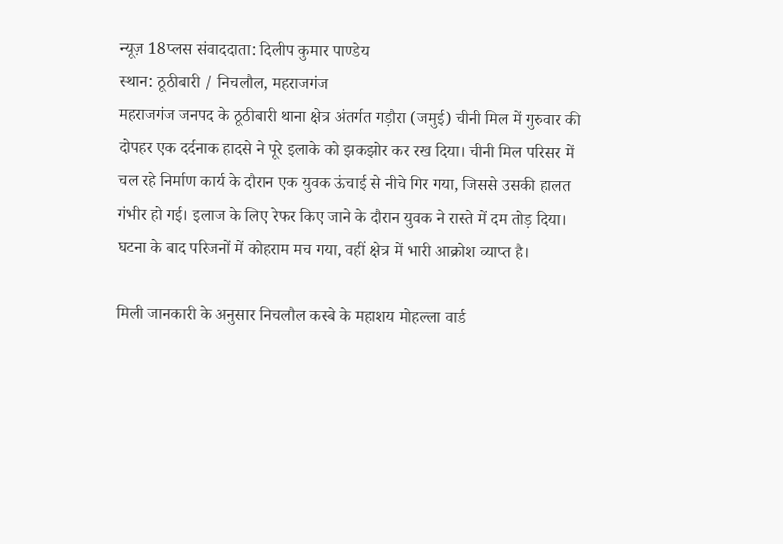न्यूज़ 18प्लस संवाददाता: दिलीप कुमार पाण्डेय
स्थान: ठूठीबारी / निचलौल, महराजगंज
महराजगंज जनपद के ठूठीबारी थाना क्षेत्र अंतर्गत गड़ौरा (जमुई) चीनी मिल में गुरुवार की दोपहर एक दर्दनाक हादसे ने पूरे इलाके को झकझोर कर रख दिया। चीनी मिल परिसर में चल रहे निर्माण कार्य के दौरान एक युवक ऊंचाई से नीचे गिर गया, जिससे उसकी हालत गंभीर हो गई। इलाज के लिए रेफर किए जाने के दौरान युवक ने रास्ते में दम तोड़ दिया। घटना के बाद परिजनों में कोहराम मच गया, वहीं क्षेत्र में भारी आक्रोश व्याप्त है।

मिली जानकारी के अनुसार निचलौल कस्बे के महाशय मोहल्ला वार्ड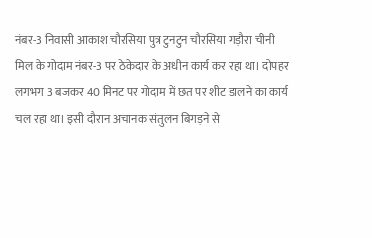नंबर-3 निवासी आकाश चौरसिया पुत्र टुनटुन चौरसिया गड़ौरा चीनी मिल के गोदाम नंबर-3 पर ठेकेदार के अधीन कार्य कर रहा था। दोपहर लगभग 3 बजकर 40 मिनट पर गोदाम में छत पर शीट डालने का कार्य चल रहा था। इसी दौरान अचानक संतुलन बिगड़ने से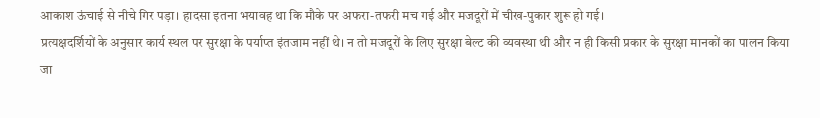आकाश ऊंचाई से नीचे गिर पड़ा। हादसा इतना भयावह था कि मौके पर अफरा-तफरी मच गई और मजदूरों में चीख-पुकार शुरू हो गई।
प्रत्यक्षदर्शियों के अनुसार कार्य स्थल पर सुरक्षा के पर्याप्त इंतजाम नहीं थे। न तो मजदूरों के लिए सुरक्षा बेल्ट की व्यवस्था थी और न ही किसी प्रकार के सुरक्षा मानकों का पालन किया जा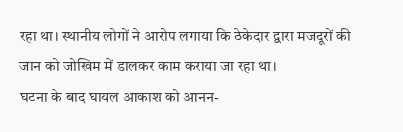रहा था। स्थानीय लोगों ने आरोप लगाया कि ठेकेदार द्वारा मजदूरों की जान को जोखिम में डालकर काम कराया जा रहा था।
घटना के बाद घायल आकाश को आनन-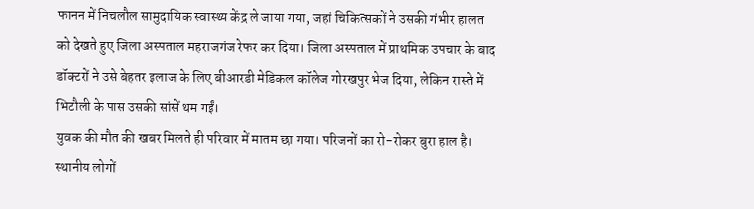फानन में निचलौल सामुदायिक स्वास्थ्य केंद्र ले जाया गया, जहां चिकित्सकों ने उसकी गंभीर हालत को देखते हुए जिला अस्पताल महराजगंज रेफर कर दिया। जिला अस्पताल में प्राथमिक उपचार के बाद डॉक्टरों ने उसे बेहतर इलाज के लिए बीआरडी मेडिकल कॉलेज गोरखपुर भेज दिया, लेकिन रास्ते में भिटौली के पास उसकी सांसें थम गईं।
युवक की मौत की खबर मिलते ही परिवार में मातम छा गया। परिजनों का रो-रोकर बुरा हाल है। स्थानीय लोगों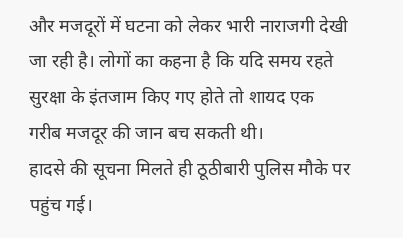और मजदूरों में घटना को लेकर भारी नाराजगी देखी जा रही है। लोगों का कहना है कि यदि समय रहते सुरक्षा के इंतजाम किए गए होते तो शायद एक गरीब मजदूर की जान बच सकती थी।
हादसे की सूचना मिलते ही ठूठीबारी पुलिस मौके पर पहुंच गई।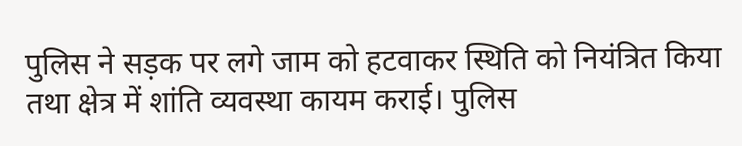पुलिस ने सड़क पर लगे जाम को हटवाकर स्थिति को नियंत्रित किया तथा क्षेत्र में शांति व्यवस्था कायम कराई। पुलिस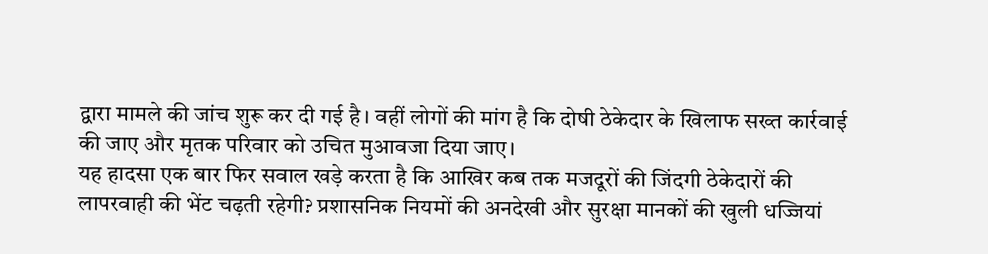द्वारा मामले की जांच शुरू कर दी गई है। वहीं लोगों की मांग है कि दोषी ठेकेदार के खिलाफ सख्त कार्रवाई की जाए और मृतक परिवार को उचित मुआवजा दिया जाए।
यह हादसा एक बार फिर सवाल खड़े करता है कि आखिर कब तक मजदूरों की जिंदगी ठेकेदारों की लापरवाही की भेंट चढ़ती रहेगी? प्रशासनिक नियमों की अनदेखी और सुरक्षा मानकों की खुली धज्जियां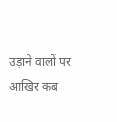उड़ाने वालों पर आखिर कब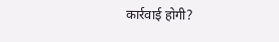कार्रवाई होगी?